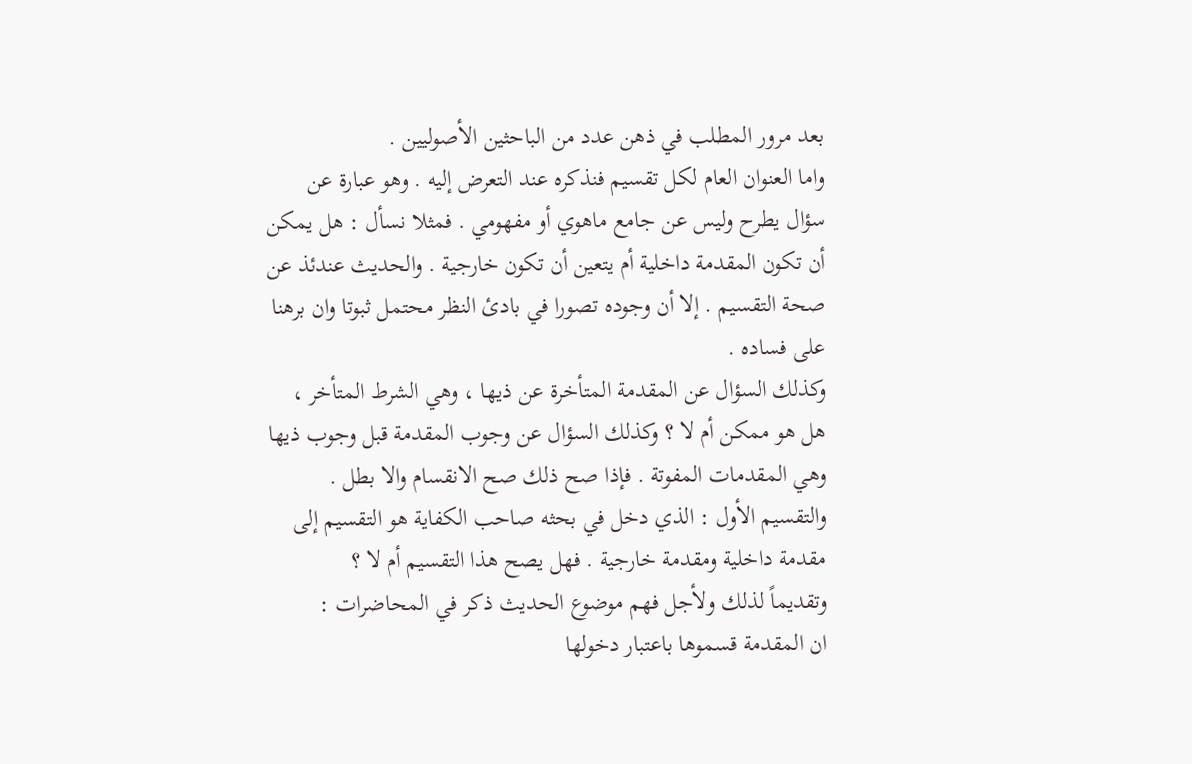بعد مرور المطلب في ذهن عدد من الباحثين الأصوليين .
واما العنوان العام لكل تقسيم فنذكره عند التعرض إليه . وهو عبارة عن سؤال يطرح وليس عن جامع ماهوي أو مفهومي . فمثلا نسأل : هل يمكن أن تكون المقدمة داخلية أم يتعين أن تكون خارجية . والحديث عندئذ عن صحة التقسيم . إلا أن وجوده تصورا في بادئ النظر محتمل ثبوتا وان برهنا على فساده .
وكذلك السؤال عن المقدمة المتأخرة عن ذيها ، وهي الشرط المتأخر ، هل هو ممكن أم لا ؟ وكذلك السؤال عن وجوب المقدمة قبل وجوب ذيها وهي المقدمات المفوتة . فإذا صح ذلك صح الانقسام والا بطل .
والتقسيم الأول : الذي دخل في بحثه صاحب الكفاية هو التقسيم إلى مقدمة داخلية ومقدمة خارجية . فهل يصح هذا التقسيم أم لا ؟
وتقديماً لذلك ولأجل فهم موضوع الحديث ذكر في المحاضرات :
ان المقدمة قسموها باعتبار دخولها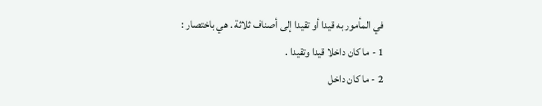في المأمور به قيدا أو تقيدا إلى أصناف ثلاثة . هي باختصار :
1 - ما كان داخلا قيدا وتقيدا .
2 - ما كان داخل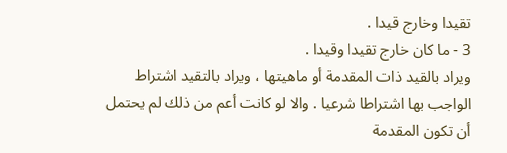تقيدا وخارج قيدا .
3 - ما كان خارج تقيدا وقيدا .
ويراد بالقيد ذات المقدمة أو ماهيتها ، ويراد بالتقيد اشتراط الواجب بها اشتراطا شرعيا . والا لو كانت أعم من ذلك لم يحتمل أن تكون المقدمة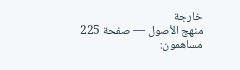خارجة
منهج الأصول — صفحة 225
مساهمون: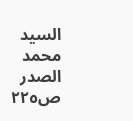السيد محمد الصدر
ص٢٢٥